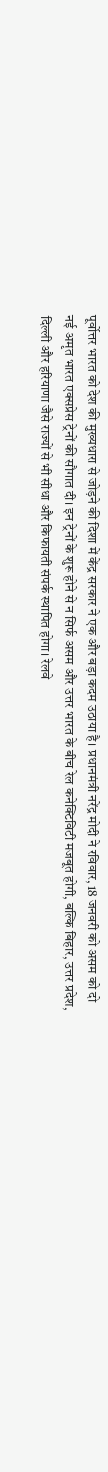पूर्वोत्तर भारत को देश की मुख्यधारा से जोड़ने की दिशा में केंद्र सरकार ने एक और बड़ा कदम उठाया है। प्रधानमंत्री नरेंद्र मोदी ने रविवार, 18 जनवरी को असम को दो नई अमृत भारत एक्सप्रेस ट्रेनों की सौगात दी। इन ट्रेनों के शुरू होने से न सिर्फ असम और उत्तर भारत के बीच रेल कनेक्टिविटी मजबूत होगी, बल्कि बिहार, उत्तर प्रदेश, दिल्ली और हरियाणा जैसे राज्यों से भी सीधा और किफायती संपर्क स्थापित होगा। रेलवे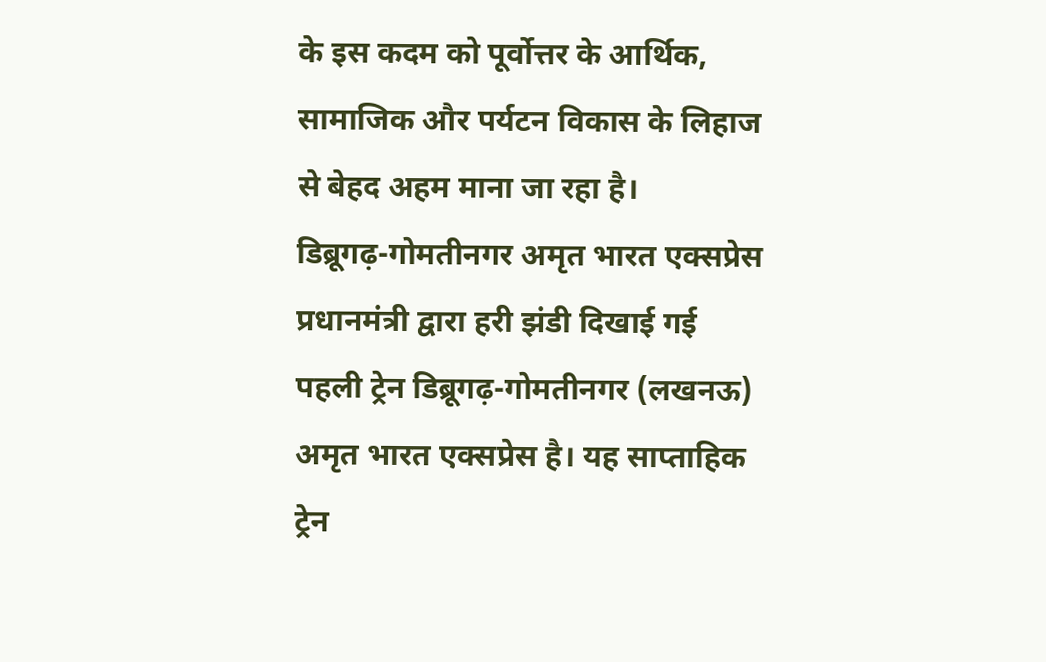के इस कदम को पूर्वोत्तर के आर्थिक, सामाजिक और पर्यटन विकास के लिहाज से बेहद अहम माना जा रहा है।
डिब्रूगढ़-गोमतीनगर अमृत भारत एक्सप्रेस
प्रधानमंत्री द्वारा हरी झंडी दिखाई गई पहली ट्रेन डिब्रूगढ़-गोमतीनगर (लखनऊ) अमृत भारत एक्सप्रेस है। यह साप्ताहिक ट्रेन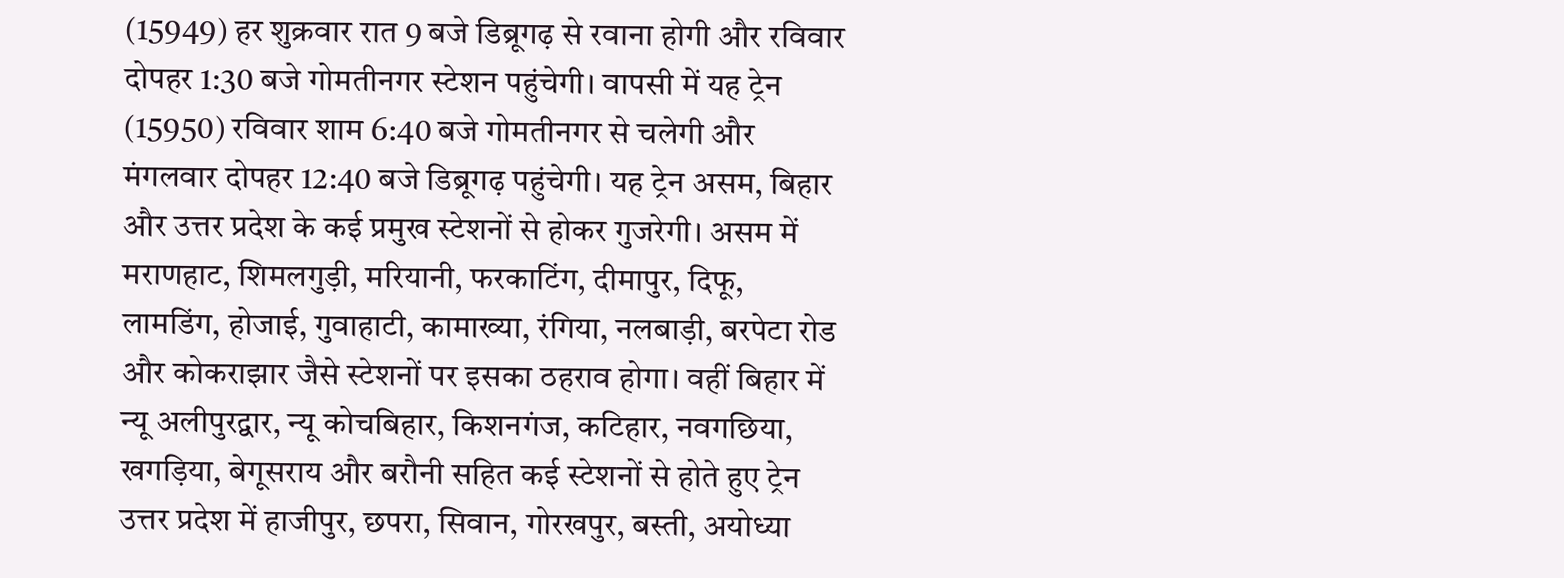(15949) हर शुक्रवार रात 9 बजे डिब्रूगढ़ से रवाना होगी और रविवार दोपहर 1:30 बजे गोमतीनगर स्टेशन पहुंचेगी। वापसी में यह ट्रेन (15950) रविवार शाम 6:40 बजे गोमतीनगर से चलेगी और मंगलवार दोपहर 12:40 बजे डिब्रूगढ़ पहुंचेगी। यह ट्रेन असम, बिहार और उत्तर प्रदेश के कई प्रमुख स्टेशनों से होकर गुजरेगी। असम में मराणहाट, शिमलगुड़ी, मरियानी, फरकाटिंग, दीमापुर, दिफू, लामडिंग, होजाई, गुवाहाटी, कामाख्या, रंगिया, नलबाड़ी, बरपेटा रोड और कोकराझार जैसे स्टेशनों पर इसका ठहराव होगा। वहीं बिहार में न्यू अलीपुरद्वार, न्यू कोचबिहार, किशनगंज, कटिहार, नवगछिया, खगड़िया, बेगूसराय और बरौनी सहित कई स्टेशनों से होते हुए ट्रेन उत्तर प्रदेश में हाजीपुर, छपरा, सिवान, गोरखपुर, बस्ती, अयोध्या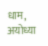धाम, अयोध्या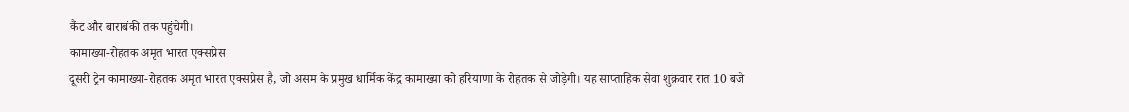कैंट और बाराबंकी तक पहुंचेगी।
कामाख्या-रोहतक अमृत भारत एक्सप्रेस
दूसरी ट्रेन कामाख्या-रोहतक अमृत भारत एक्सप्रेस है, जो असम के प्रमुख धार्मिक केंद्र कामाख्या को हरियाणा के रोहतक से जोड़ेगी। यह साप्ताहिक सेवा शुक्रवार रात 10 बजे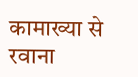कामाख्या से रवाना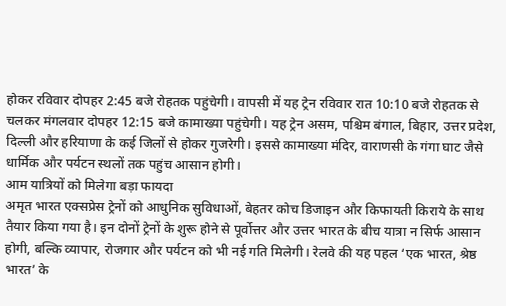होकर रविवार दोपहर 2:45 बजे रोहतक पहुंचेगी। वापसी में यह ट्रेन रविवार रात 10:10 बजे रोहतक से चलकर मंगलवार दोपहर 12:15 बजे कामाख्या पहुंचेगी। यह ट्रेन असम, पश्चिम बंगाल, बिहार, उत्तर प्रदेश, दिल्ली और हरियाणा के कई जिलों से होकर गुजरेगी। इससे कामाख्या मंदिर, वाराणसी के गंगा घाट जैसे धार्मिक और पर्यटन स्थलों तक पहुंच आसान होगी।
आम यात्रियों को मिलेगा बड़ा फायदा
अमृत भारत एक्सप्रेस ट्रेनों को आधुनिक सुविधाओं, बेहतर कोच डिजाइन और किफायती किराये के साथ तैयार किया गया है। इन दोनों ट्रेनों के शुरू होने से पूर्वोत्तर और उत्तर भारत के बीच यात्रा न सिर्फ आसान होगी, बल्कि व्यापार, रोजगार और पर्यटन को भी नई गति मिलेगी। रेलवे की यह पहल ‘एक भारत, श्रेष्ठ भारत’ के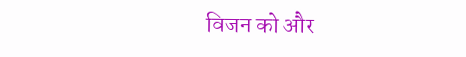विजन को और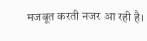मजबूत करती नजर आ रही है।